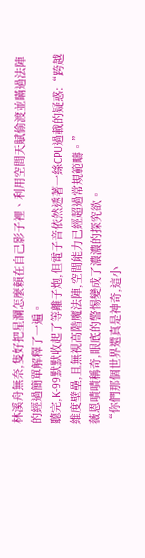林溪舟無奈,隻好把星瀾怎麼賴在自己影子裡、利用空間天賦偷渡並瞞過法陣的經過簡單解釋了一遍。
聽完,K-99默默收起了等離子炮,但電子音依然透著一絲CPU過載的疑惑:“跨越維度壁壘,且無視高階魔法陣,空間能力已經超過常規範疇。”
薇恩嘖嘖稱奇,眼底的警惕變成了濃濃的探究欲。
“你們那個世界還真是神奇,這小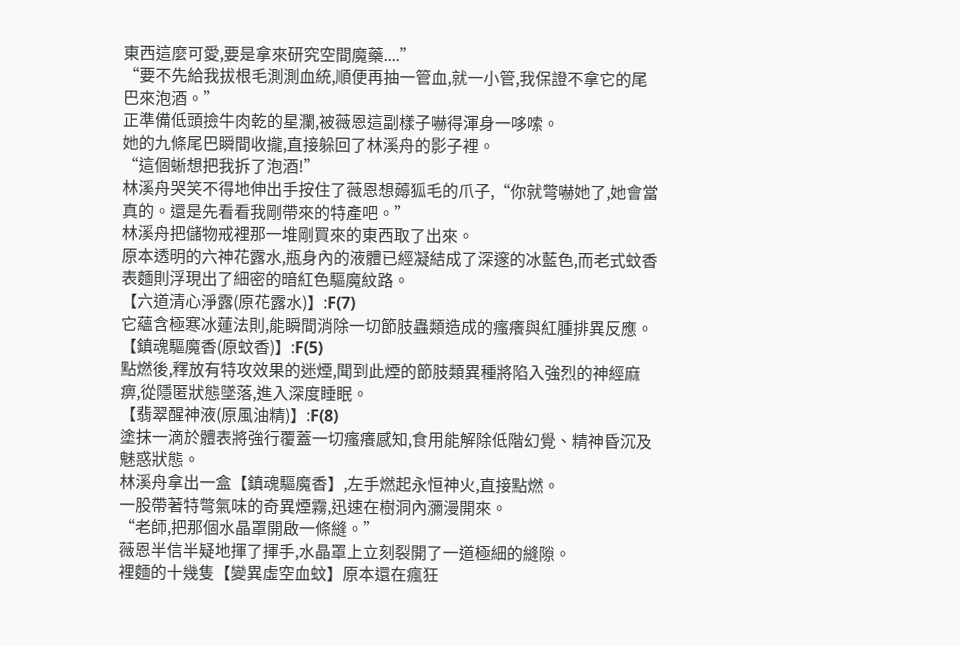東西這麼可愛,要是拿來研究空間魔藥....”
“要不先給我拔根毛測測血統,順便再抽一管血,就一小管,我保證不拿它的尾巴來泡酒。”
正準備低頭撿牛肉乾的星瀾,被薇恩這副樣子嚇得渾身一哆嗦。
她的九條尾巴瞬間收攏,直接躲回了林溪舟的影子裡。
“這個蜥想把我拆了泡酒!”
林溪舟哭笑不得地伸出手按住了薇恩想薅狐毛的爪子,“你就彆嚇她了,她會當真的。還是先看看我剛帶來的特產吧。”
林溪舟把儲物戒裡那一堆剛買來的東西取了出來。
原本透明的六神花露水,瓶身內的液體已經凝結成了深邃的冰藍色,而老式蚊香表麵則浮現出了細密的暗紅色驅魔紋路。
【六道清心淨露(原花露水)】:F(7)
它蘊含極寒冰蓮法則,能瞬間消除一切節肢蟲類造成的瘙癢與紅腫排異反應。
【鎮魂驅魔香(原蚊香)】:F(5)
點燃後,釋放有特攻效果的迷煙,聞到此煙的節肢類異種將陷入強烈的神經麻痹,從隱匿狀態墜落,進入深度睡眠。
【翡翠醒神液(原風油精)】:F(8)
塗抹一滴於體表將強行覆蓋一切瘙癢感知,食用能解除低階幻覺、精神昏沉及魅惑狀態。
林溪舟拿出一盒【鎮魂驅魔香】,左手燃起永恒神火,直接點燃。
一股帶著特彆氣味的奇異煙霧,迅速在樹洞內瀰漫開來。
“老師,把那個水晶罩開啟一條縫。”
薇恩半信半疑地揮了揮手,水晶罩上立刻裂開了一道極細的縫隙。
裡麵的十幾隻【變異虛空血蚊】原本還在瘋狂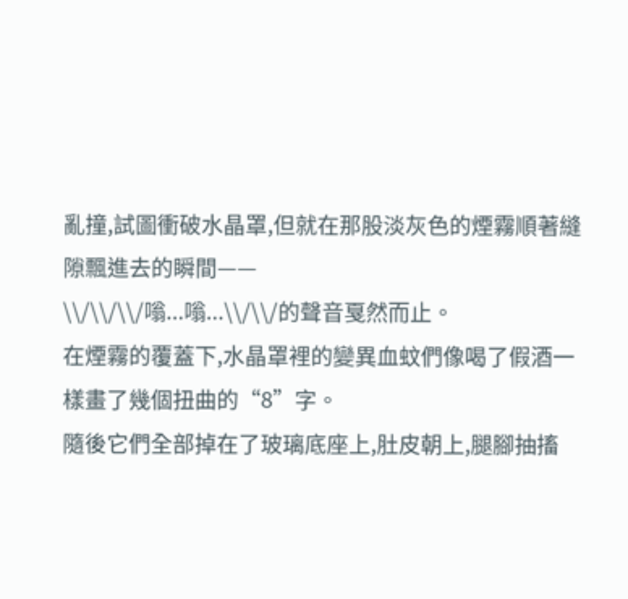亂撞,試圖衝破水晶罩,但就在那股淡灰色的煙霧順著縫隙飄進去的瞬間——
\\/\\/\\/嗡...嗡...\\/\\/的聲音戛然而止。
在煙霧的覆蓋下,水晶罩裡的變異血蚊們像喝了假酒一樣畫了幾個扭曲的“8”字。
隨後它們全部掉在了玻璃底座上,肚皮朝上,腿腳抽搐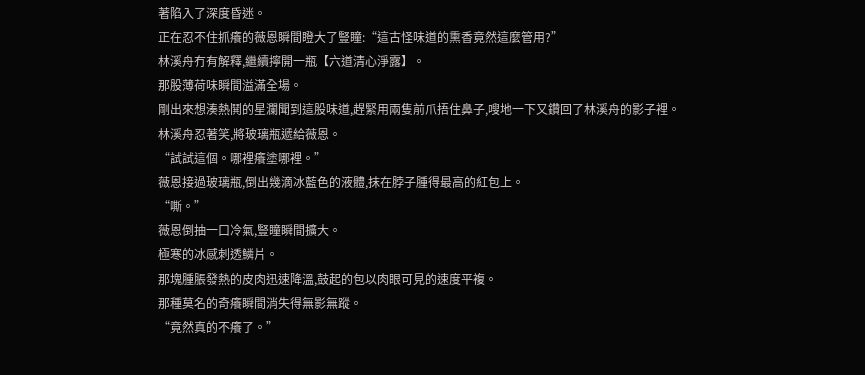著陷入了深度昏迷。
正在忍不住抓癢的薇恩瞬間瞪大了豎瞳:“這古怪味道的熏香竟然這麼管用?”
林溪舟冇有解釋,繼續擰開一瓶【六道清心淨露】。
那股薄荷味瞬間溢滿全場。
剛出來想湊熱鬨的星瀾聞到這股味道,趕緊用兩隻前爪捂住鼻子,嗖地一下又鑽回了林溪舟的影子裡。
林溪舟忍著笑,將玻璃瓶遞給薇恩。
“試試這個。哪裡癢塗哪裡。”
薇恩接過玻璃瓶,倒出幾滴冰藍色的液體,抹在脖子腫得最高的紅包上。
“嘶。”
薇恩倒抽一口冷氣,豎瞳瞬間擴大。
極寒的冰感刺透鱗片。
那塊腫脹發熱的皮肉迅速降溫,鼓起的包以肉眼可見的速度平複。
那種莫名的奇癢瞬間消失得無影無蹤。
“竟然真的不癢了。”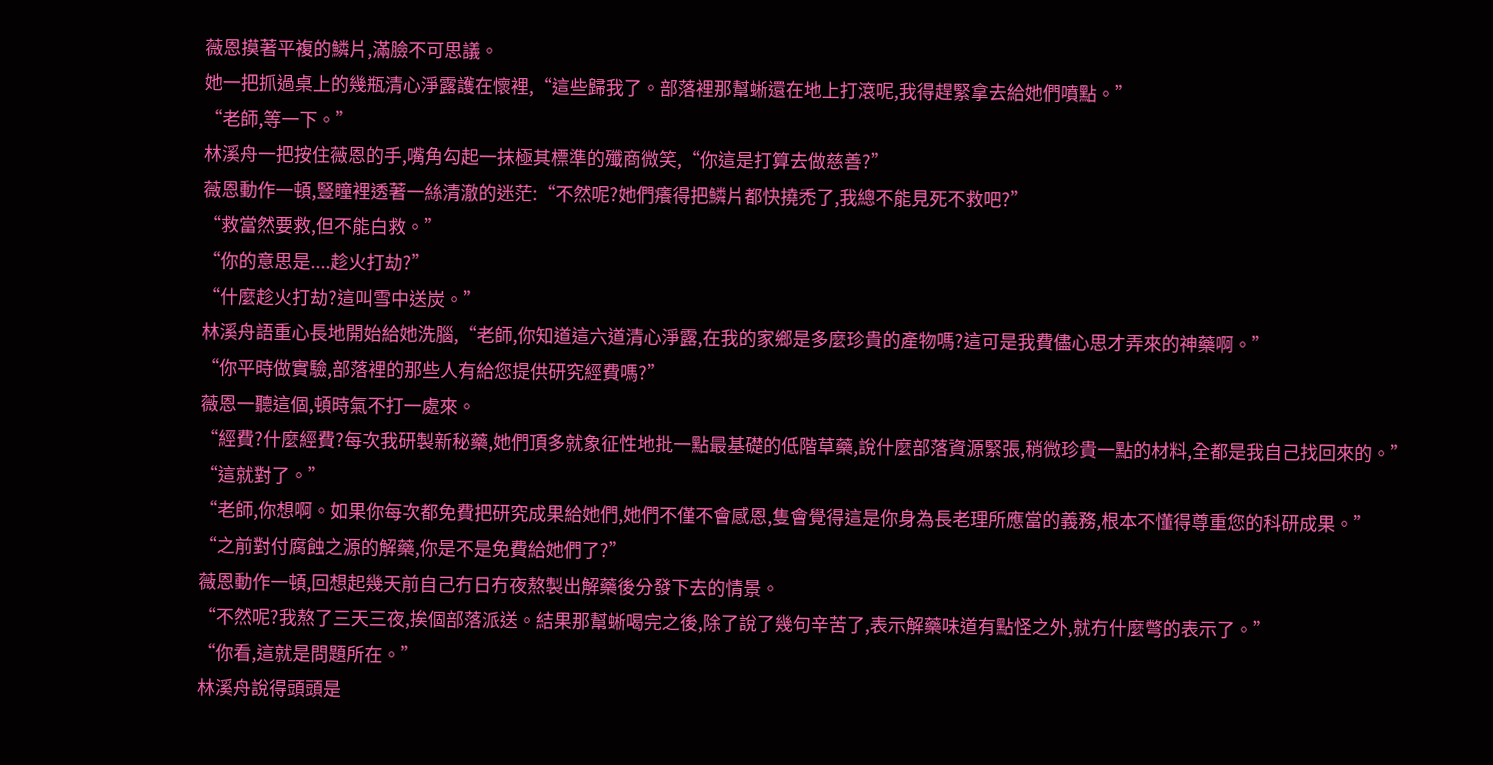薇恩摸著平複的鱗片,滿臉不可思議。
她一把抓過桌上的幾瓶清心淨露護在懷裡,“這些歸我了。部落裡那幫蜥還在地上打滾呢,我得趕緊拿去給她們噴點。”
“老師,等一下。”
林溪舟一把按住薇恩的手,嘴角勾起一抹極其標準的殲商微笑,“你這是打算去做慈善?”
薇恩動作一頓,豎瞳裡透著一絲清澈的迷茫:“不然呢?她們癢得把鱗片都快撓禿了,我總不能見死不救吧?”
“救當然要救,但不能白救。”
“你的意思是....趁火打劫?”
“什麼趁火打劫?這叫雪中送炭。”
林溪舟語重心長地開始給她洗腦,“老師,你知道這六道清心淨露,在我的家鄉是多麼珍貴的產物嗎?這可是我費儘心思才弄來的神藥啊。”
“你平時做實驗,部落裡的那些人有給您提供研究經費嗎?”
薇恩一聽這個,頓時氣不打一處來。
“經費?什麼經費?每次我研製新秘藥,她們頂多就象征性地批一點最基礎的低階草藥,說什麼部落資源緊張,稍微珍貴一點的材料,全都是我自己找回來的。”
“這就對了。”
“老師,你想啊。如果你每次都免費把研究成果給她們,她們不僅不會感恩,隻會覺得這是你身為長老理所應當的義務,根本不懂得尊重您的科研成果。”
“之前對付腐蝕之源的解藥,你是不是免費給她們了?”
薇恩動作一頓,回想起幾天前自己冇日冇夜熬製出解藥後分發下去的情景。
“不然呢?我熬了三天三夜,挨個部落派送。結果那幫蜥喝完之後,除了說了幾句辛苦了,表示解藥味道有點怪之外,就冇什麼彆的表示了。”
“你看,這就是問題所在。”
林溪舟說得頭頭是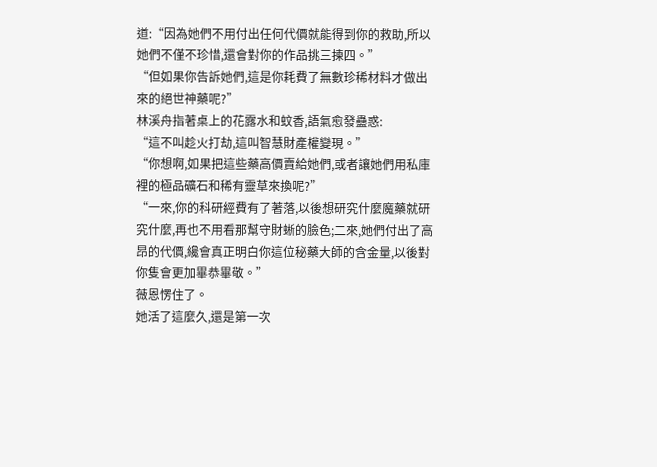道:“因為她們不用付出任何代價就能得到你的救助,所以她們不僅不珍惜,還會對你的作品挑三揀四。”
“但如果你告訴她們,這是你耗費了無數珍稀材料才做出來的絕世神藥呢?”
林溪舟指著桌上的花露水和蚊香,語氣愈發蠱惑:
“這不叫趁火打劫,這叫智慧財產權變現。”
“你想啊,如果把這些藥高價賣給她們,或者讓她們用私庫裡的極品礦石和稀有靈草來換呢?”
“一來,你的科研經費有了著落,以後想研究什麼魔藥就研究什麼,再也不用看那幫守財蜥的臉色;二來,她們付出了高昂的代價,纔會真正明白你這位秘藥大師的含金量,以後對你隻會更加畢恭畢敬。”
薇恩愣住了。
她活了這麼久,還是第一次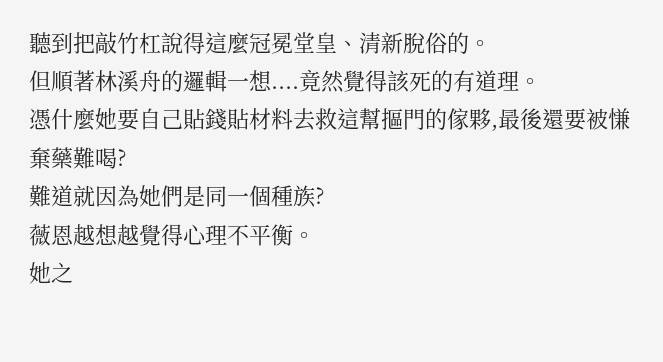聽到把敲竹杠說得這麼冠冕堂皇、清新脫俗的。
但順著林溪舟的邏輯一想....竟然覺得該死的有道理。
憑什麼她要自己貼錢貼材料去救這幫摳門的傢夥,最後還要被慊棄藥難喝?
難道就因為她們是同一個種族?
薇恩越想越覺得心理不平衡。
她之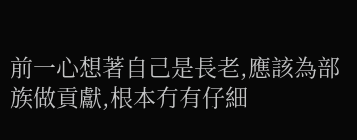前一心想著自己是長老,應該為部族做貢獻,根本冇有仔細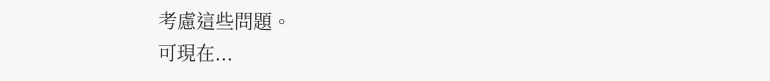考慮這些問題。
可現在...